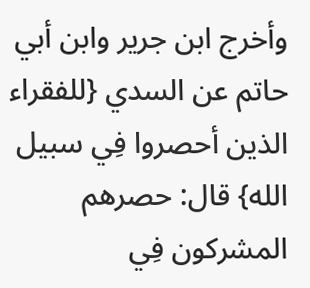وأخرج ابن جرير وابن أبي حاتم عن السدي {للفقراء الذين أحصروا فِي سبيل الله} قال: حصرهم المشركون فِي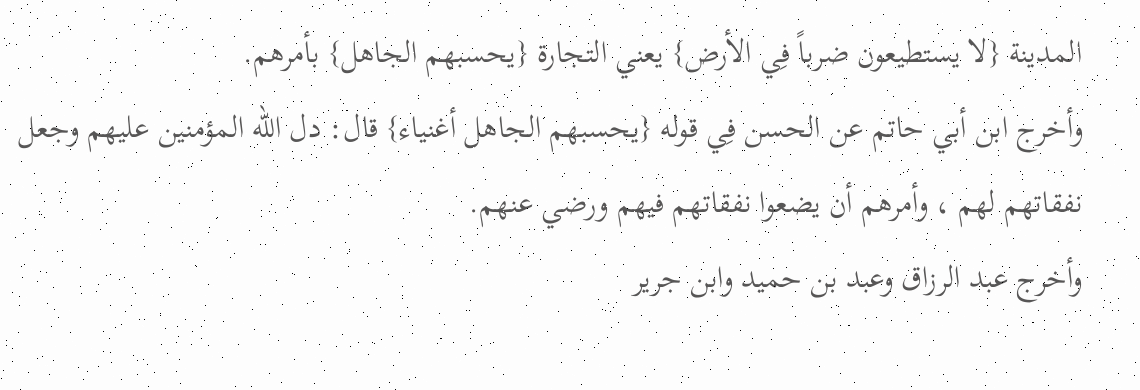المدينة {لا يستطيعون ضرباً فِي الأرض} يعني التجارة {يحسبهم الجاهل} بأمرهم.
وأخرج ابن أبي حاتم عن الحسن فِي قوله {يحسبهم الجاهل أغنياء} قال: دل الله المؤمنين عليهم وجعل نفقاتهم لهم ، وأمرهم أن يضعوا نفقاتهم فيهم ورضي عنهم.
وأخرج عبد الرزاق وعبد بن حميد وابن جرير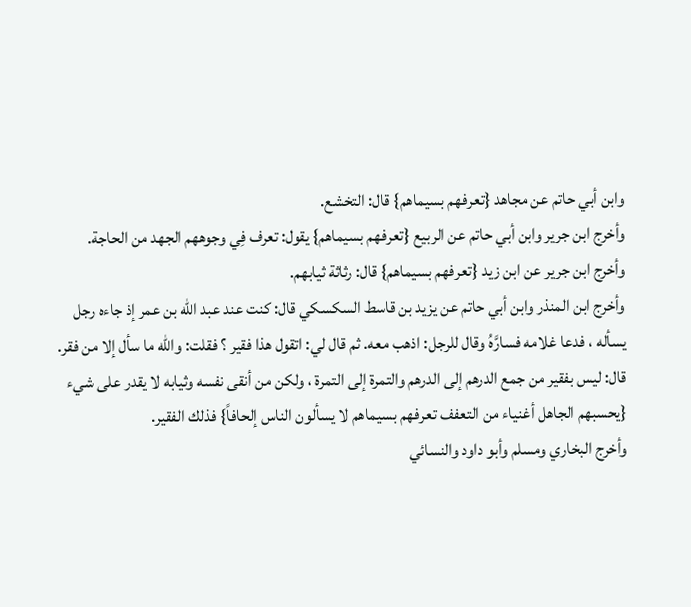وابن أبي حاتم عن مجاهد {تعرفهم بسيماهم} قال: التخشع.
وأخرج ابن جرير وابن أبي حاتم عن الربيع {تعرفهم بسيماهم} يقول: تعرف فِي وجوههم الجهد من الحاجة.
وأخرج ابن جرير عن ابن زيد {تعرفهم بسيماهم} قال: رثاثة ثيابهم.
وأخرج ابن المنذر وابن أبي حاتم عن يزيد بن قاسط السكسكي قال: كنت عند عبد الله بن عمر إذ جاءه رجل يسأله ، فدعا غلامه فسارَّهُ وقال للرجل: اذهب معه. ثم قال لي: اتقول هذا فقير ؟ فقلت: والله ما سأل إلا من فقر. قال: ليس بفقير من جمع الدرهم إلى الدرهم والتمرة إلى التمرة ، ولكن من أنقى نفسه وثيابه لا يقدر على شيء {يحسبهم الجاهل أغنياء من التعفف تعرفهم بسيماهم لا يسألون الناس إلحافاً} فذلك الفقير.
وأخرج البخاري ومسلم وأبو داود والنسائي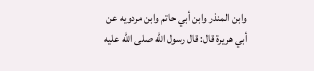وابن المنذر وابن أبي حاتم وابن مردويه عن أبي هريرة قال: قال رسول الله صلى الله عليه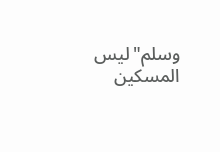وسلم"ليس المسكين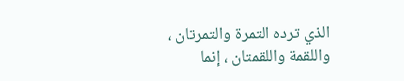الذي ترده التمرة والتمرتان ، واللقمة واللقمتان ، إنما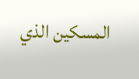المسكين الذي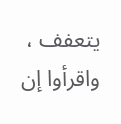يتعفف ، واقرأوا إن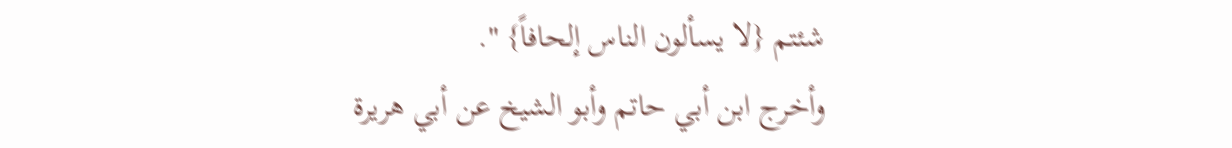شئتم {لا يسألون الناس إلحافاً} ".
وأخرج ابن أبي حاتم وأبو الشيخ عن أبي هريرة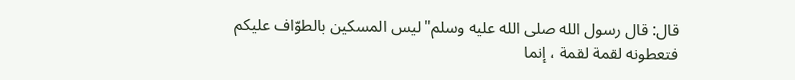قال: قال رسول الله صلى الله عليه وسلم"ليس المسكين بالطوّاف عليكم فتعطونه لقمة لقمة ، إنما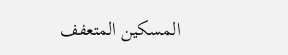المسكين المتعفف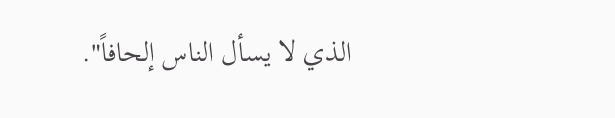الذي لا يسأل الناس إلحافاً".